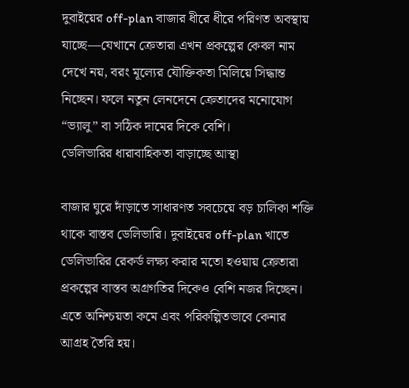দুবাইয়ের off-plan বাজার ধীরে ধীরে পরিণত অবস্থায় যাচ্ছে—যেখানে ক্রেতারা এখন প্রকল্পের কেবল নাম দেখে নয়, বরং মূল্যের যৌক্তিকতা মিলিয়ে সিদ্ধান্ত নিচ্ছেন। ফলে নতুন লেনদেনে ক্রেতাদের মনোযোগ “ভ্যালু” বা সঠিক দামের দিকে বেশি।
ডেলিভারির ধারাবাহিকতা বাড়াচ্ছে আস্থা

বাজার ঘুরে দাঁড়াতে সাধারণত সবচেয়ে বড় চালিকা শক্তি থাকে বাস্তব ডেলিভারি। দুবাইয়ের off-plan খাতে ডেলিভারির রেকর্ড লক্ষ্য করার মতো হওয়ায় ক্রেতারা প্রকল্পের বাস্তব অগ্রগতির দিকেও বেশি নজর দিচ্ছেন। এতে অনিশ্চয়তা কমে এবং পরিকল্পিতভাবে কেনার আগ্রহ তৈরি হয়।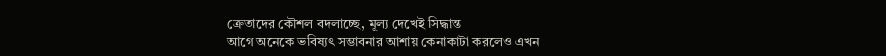ক্রেতাদের কৌশল বদলাচ্ছে, মূল্য দেখেই সিদ্ধান্ত
আগে অনেকে ভবিষ্যৎ সম্ভাবনার আশায় কেনাকাটা করলেও এখন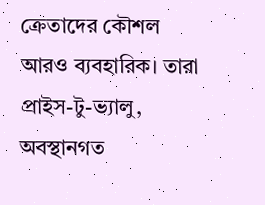ক্রেতাদের কৌশল আরও ব্যবহারিক। তারা প্রাইস-টু-ভ্যালু, অবস্থানগত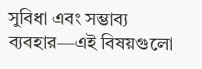সুবিধা এবং সম্ভাব্য ব্যবহার—এই বিষয়গুলো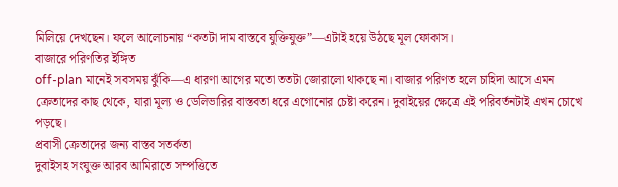মিলিয়ে দেখছেন। ফলে আলোচনায় “কতটা দাম বাস্তবে যুক্তিযুক্ত”—এটাই হয়ে উঠছে মূল ফোকাস।
বাজারে পরিণতির ইঙ্গিত
off-plan মানেই সবসময় ঝুঁকি—এ ধারণা আগের মতো ততটা জোরালো থাকছে না। বাজার পরিণত হলে চাহিদা আসে এমন ক্রেতাদের কাছ থেকে, যারা মূল্য ও ডেলিভারির বাস্তবতা ধরে এগোনোর চেষ্টা করেন। দুবাইয়ের ক্ষেত্রে এই পরিবর্তনটাই এখন চোখে পড়ছে।
প্রবাসী ক্রেতাদের জন্য বাস্তব সতর্কতা
দুবাইসহ সংযুক্ত আরব আমিরাতে সম্পত্তিতে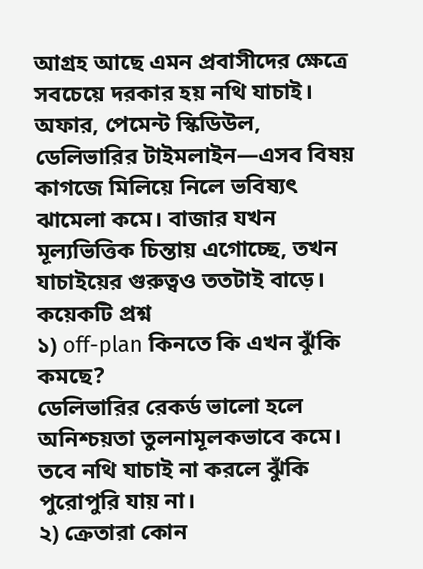আগ্রহ আছে এমন প্রবাসীদের ক্ষেত্রে সবচেয়ে দরকার হয় নথি যাচাই। অফার, পেমেন্ট স্কিডিউল, ডেলিভারির টাইমলাইন—এসব বিষয় কাগজে মিলিয়ে নিলে ভবিষ্যৎ ঝামেলা কমে। বাজার যখন মূল্যভিত্তিক চিন্তায় এগোচ্ছে, তখন যাচাইয়ের গুরুত্বও ততটাই বাড়ে।
কয়েকটি প্রশ্ন
১) off-plan কিনতে কি এখন ঝুঁকি কমছে?
ডেলিভারির রেকর্ড ভালো হলে অনিশ্চয়তা তুলনামূলকভাবে কমে। তবে নথি যাচাই না করলে ঝুঁকি পুরোপুরি যায় না।
২) ক্রেতারা কোন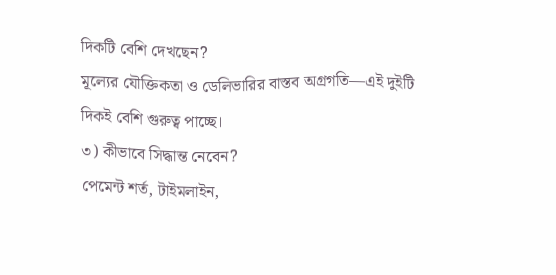দিকটি বেশি দেখছেন?
মূল্যের যৌক্তিকতা ও ডেলিভারির বাস্তব অগ্রগতি—এই দুইটি দিকই বেশি গুরুত্ব পাচ্ছে।
৩) কীভাবে সিদ্ধান্ত নেবেন?
পেমেন্ট শর্ত, টাইমলাইন,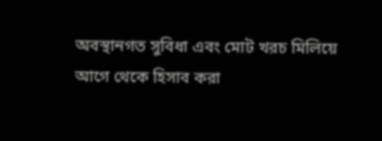অবস্থানগত সুবিধা এবং মোট খরচ মিলিয়ে আগে থেকে হিসাব করা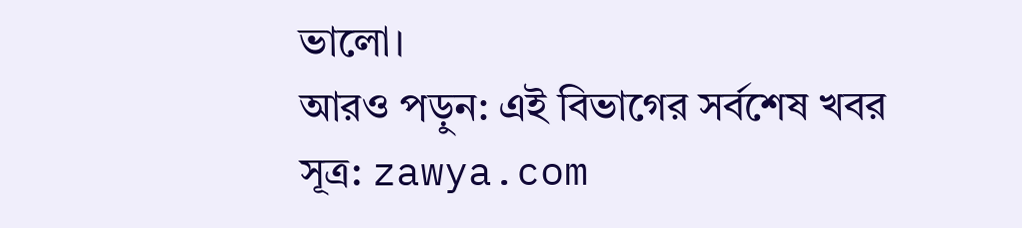ভালো।
আরও পড়ুন: এই বিভাগের সর্বশেষ খবর
সূত্র: zawya.com